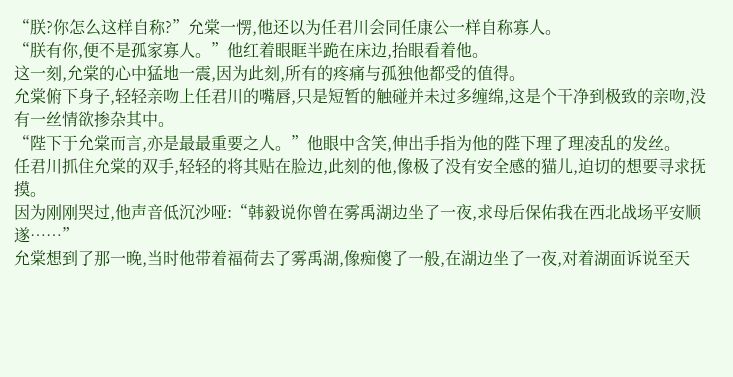“朕?你怎么这样自称?”允棠一愣,他还以为任君川会同任康公一样自称寡人。
“朕有你,便不是孤家寡人。”他红着眼眶半跪在床边,抬眼看着他。
这一刻,允棠的心中猛地一震,因为此刻,所有的疼痛与孤独他都受的值得。
允棠俯下身子,轻轻亲吻上任君川的嘴唇,只是短暂的触碰并未过多缠绵,这是个干净到极致的亲吻,没有一丝情欲掺杂其中。
“陛下于允棠而言,亦是最最重要之人。”他眼中含笑,伸出手指为他的陛下理了理凌乱的发丝。
任君川抓住允棠的双手,轻轻的将其贴在脸边,此刻的他,像极了没有安全感的猫儿,迫切的想要寻求抚摸。
因为刚刚哭过,他声音低沉沙哑:“韩毅说你曾在雾禹湖边坐了一夜,求母后保佑我在西北战场平安顺遂……”
允棠想到了那一晚,当时他带着福荷去了雾禹湖,像痴傻了一般,在湖边坐了一夜,对着湖面诉说至天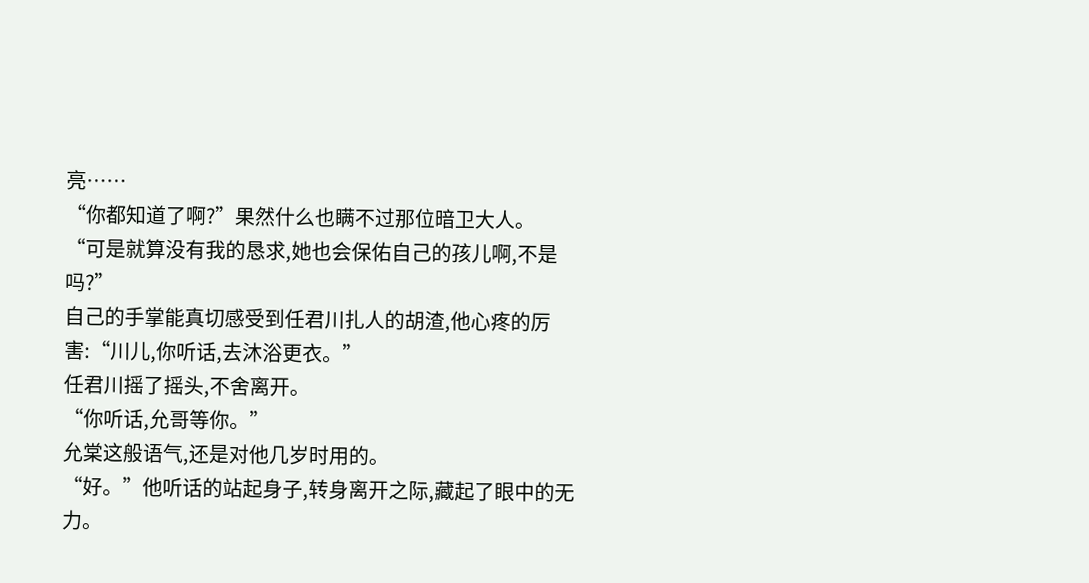亮……
“你都知道了啊?”果然什么也瞒不过那位暗卫大人。
“可是就算没有我的恳求,她也会保佑自己的孩儿啊,不是吗?”
自己的手掌能真切感受到任君川扎人的胡渣,他心疼的厉害:“川儿,你听话,去沐浴更衣。”
任君川摇了摇头,不舍离开。
“你听话,允哥等你。”
允棠这般语气,还是对他几岁时用的。
“好。”他听话的站起身子,转身离开之际,藏起了眼中的无力。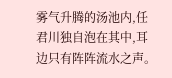雾气升腾的汤池内,任君川独自泡在其中,耳边只有阵阵流水之声。